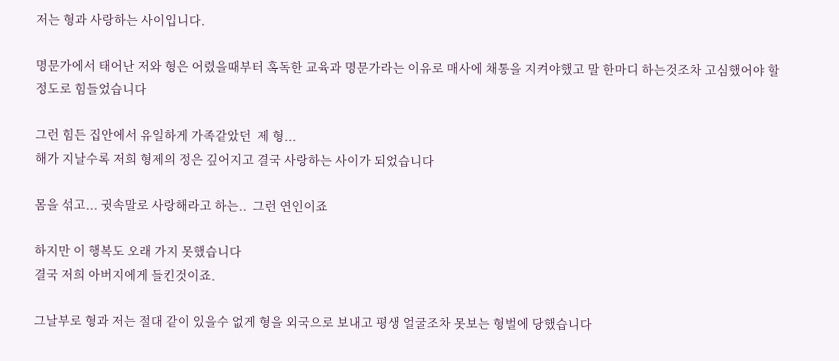저는 형과 사랑하는 사이입니다.

명문가에서 태어난 저와 형은 어렸을때부터 혹독한 교육과 명문가라는 이유로 매사에 채통을 지켜야했고 말 한마디 하는것조차 고심했어야 할 정도로 힘들었습니다

그런 힘든 집안에서 유일하게 가족같았던  제 형...
해가 지날수록 저희 형제의 정은 깊어지고 결국 사랑하는 사이가 되었습니다

몸을 섞고... 귓속말로 사랑해라고 하는..  그런 연인이죠

하지만 이 행복도 오래 가지 못했습니다
결국 저희 아버지에게 들킨것이죠.

그날부로 형과 저는 절대 같이 있을수 없게 형을 외국으로 보내고 평생 얼굴조차 못보는 형벌에 당했습니다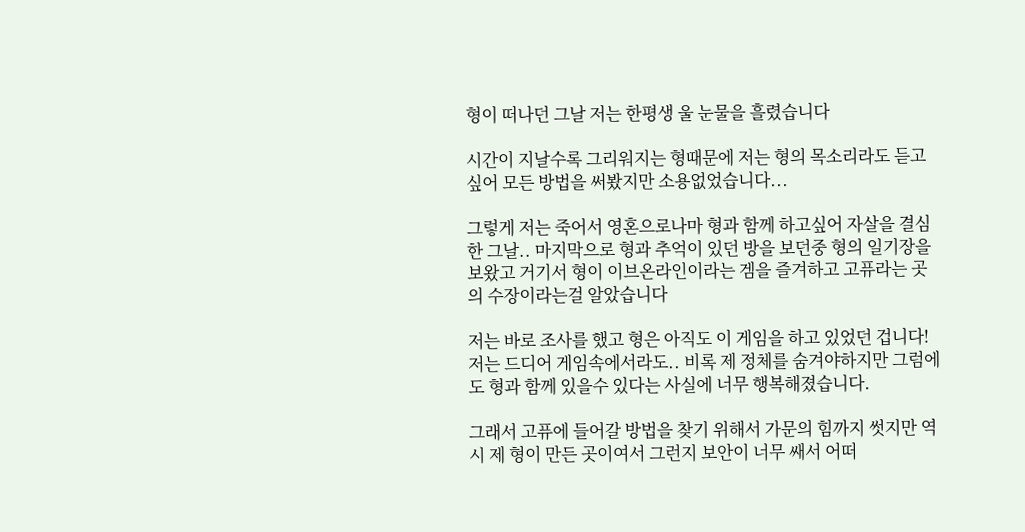형이 떠나던 그날 저는 한평생 울 눈물을 흘렸습니다

시간이 지날수록 그리워지는 형때문에 저는 형의 목소리라도 듣고싶어 모든 방법을 써봤지만 소용없었습니다...

그렇게 저는 죽어서 영혼으로나마 형과 함께 하고싶어 자살을 결심한 그날.. 마지막으로 형과 추억이 있던 방을 보던중 형의 일기장을 보왔고 거기서 형이 이브온라인이라는 겜을 즐겨하고 고퓨라는 곳의 수장이라는걸 알았습니다

저는 바로 조사를 했고 형은 아직도 이 게임을 하고 있었던 겁니다!
저는 드디어 게임속에서라도.. 비록 제 정체를 숨겨야하지만 그럼에도 형과 함께 있을수 있다는 사실에 너무 행복해졌습니다.

그래서 고퓨에 들어갈 방법을 찾기 위해서 가문의 힘까지 썻지만 역시 제 형이 만든 곳이여서 그런지 보안이 너무 쌔서 어떠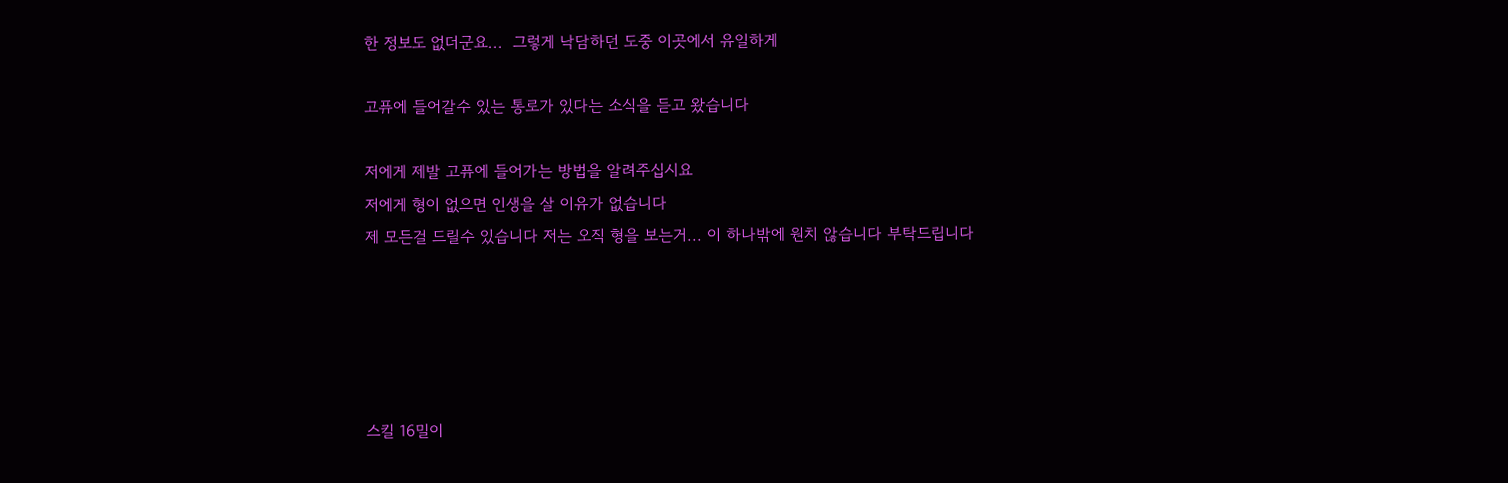한 정보도 없더군요...  그렇게 낙담하던 도중 이곳에서 유일하게

고퓨에 들어갈수 있는 통로가 있다는 소식을 듣고 왔습니다

저에게 제발 고퓨에 들어가는 방법을 알려주십시요
저에게 형이 없으면 인생을 살 이유가 없습니다
제 모든걸 드릴수 있습니다 저는 오직 형을 보는거... 이 하나밖에 원치 않습니다 부탁드립니다





스킬 16밀이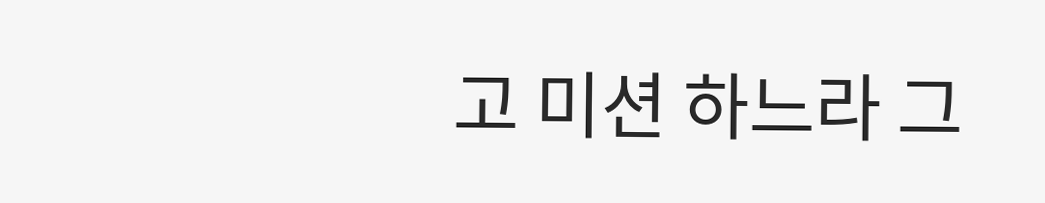고 미션 하느라 그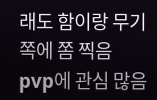래도 함이랑 무기쪽에 쫌 찍음 pvp에 관심 많음